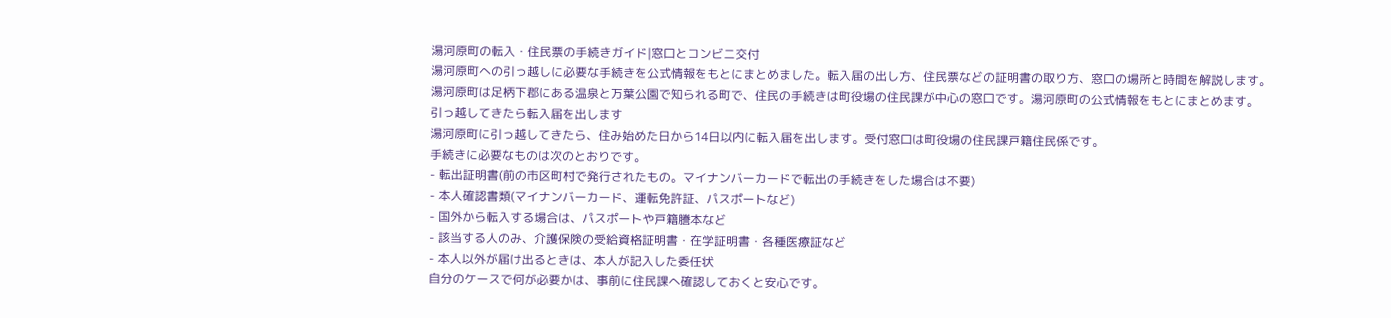湯河原町の転入・住民票の手続きガイド|窓口とコンビニ交付
湯河原町への引っ越しに必要な手続きを公式情報をもとにまとめました。転入届の出し方、住民票などの証明書の取り方、窓口の場所と時間を解説します。
湯河原町は足柄下郡にある温泉と万葉公園で知られる町で、住民の手続きは町役場の住民課が中心の窓口です。湯河原町の公式情報をもとにまとめます。
引っ越してきたら転入届を出します
湯河原町に引っ越してきたら、住み始めた日から14日以内に転入届を出します。受付窓口は町役場の住民課戸籍住民係です。
手続きに必要なものは次のとおりです。
- 転出証明書(前の市区町村で発行されたもの。マイナンバーカードで転出の手続きをした場合は不要)
- 本人確認書類(マイナンバーカード、運転免許証、パスポートなど)
- 国外から転入する場合は、パスポートや戸籍謄本など
- 該当する人のみ、介護保険の受給資格証明書・在学証明書・各種医療証など
- 本人以外が届け出るときは、本人が記入した委任状
自分のケースで何が必要かは、事前に住民課へ確認しておくと安心です。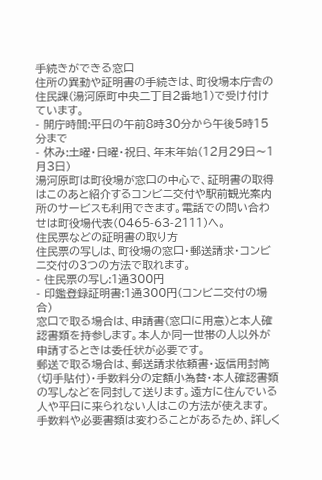手続きができる窓口
住所の異動や証明書の手続きは、町役場本庁舎の住民課(湯河原町中央二丁目2番地1)で受け付けています。
- 開庁時間:平日の午前8時30分から午後5時15分まで
- 休み:土曜・日曜・祝日、年末年始(12月29日〜1月3日)
湯河原町は町役場が窓口の中心で、証明書の取得はこのあと紹介するコンビニ交付や駅前観光案内所のサービスも利用できます。電話での問い合わせは町役場代表(0465-63-2111)へ。
住民票などの証明書の取り方
住民票の写しは、町役場の窓口・郵送請求・コンビニ交付の3つの方法で取れます。
- 住民票の写し:1通300円
- 印鑑登録証明書:1通300円(コンビニ交付の場合)
窓口で取る場合は、申請書(窓口に用意)と本人確認書類を持参します。本人か同一世帯の人以外が申請するときは委任状が必要です。
郵送で取る場合は、郵送請求依頼書・返信用封筒(切手貼付)・手数料分の定額小為替・本人確認書類の写しなどを同封して送ります。遠方に住んでいる人や平日に来られない人はこの方法が使えます。
手数料や必要書類は変わることがあるため、詳しく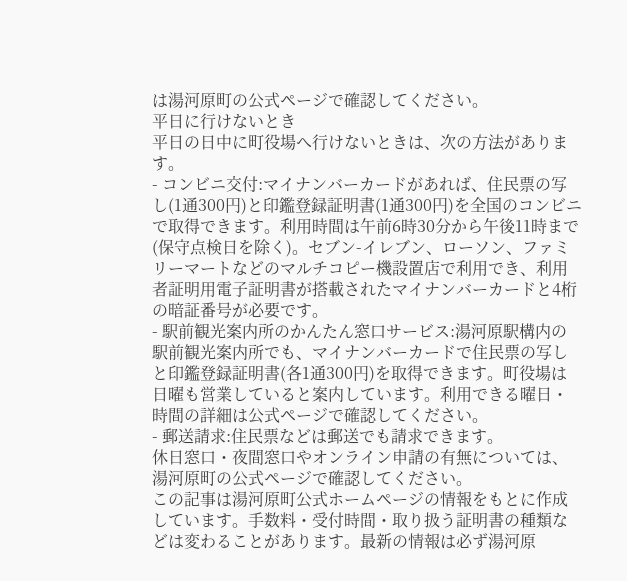は湯河原町の公式ページで確認してください。
平日に行けないとき
平日の日中に町役場へ行けないときは、次の方法があります。
- コンビニ交付:マイナンバーカードがあれば、住民票の写し(1通300円)と印鑑登録証明書(1通300円)を全国のコンビニで取得できます。利用時間は午前6時30分から午後11時まで(保守点検日を除く)。セブン-イレブン、ローソン、ファミリーマートなどのマルチコピー機設置店で利用でき、利用者証明用電子証明書が搭載されたマイナンバーカードと4桁の暗証番号が必要です。
- 駅前観光案内所のかんたん窓口サービス:湯河原駅構内の駅前観光案内所でも、マイナンバーカードで住民票の写しと印鑑登録証明書(各1通300円)を取得できます。町役場は日曜も営業していると案内しています。利用できる曜日・時間の詳細は公式ページで確認してください。
- 郵送請求:住民票などは郵送でも請求できます。
休日窓口・夜間窓口やオンライン申請の有無については、湯河原町の公式ページで確認してください。
この記事は湯河原町公式ホームページの情報をもとに作成しています。手数料・受付時間・取り扱う証明書の種類などは変わることがあります。最新の情報は必ず湯河原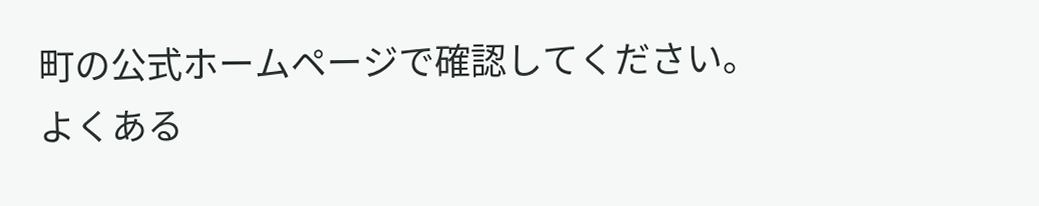町の公式ホームページで確認してください。
よくある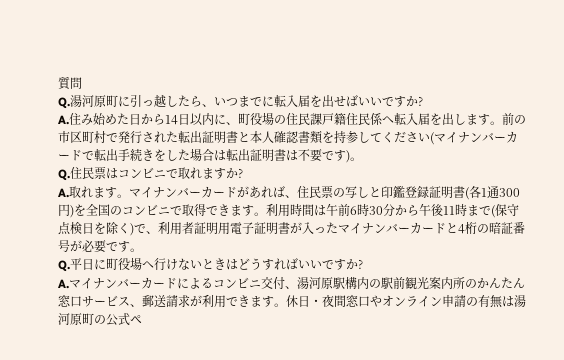質問
Q.湯河原町に引っ越したら、いつまでに転入届を出せばいいですか?
A.住み始めた日から14日以内に、町役場の住民課戸籍住民係へ転入届を出します。前の市区町村で発行された転出証明書と本人確認書類を持参してください(マイナンバーカードで転出手続きをした場合は転出証明書は不要です)。
Q.住民票はコンビニで取れますか?
A.取れます。マイナンバーカードがあれば、住民票の写しと印鑑登録証明書(各1通300円)を全国のコンビニで取得できます。利用時間は午前6時30分から午後11時まで(保守点検日を除く)で、利用者証明用電子証明書が入ったマイナンバーカードと4桁の暗証番号が必要です。
Q.平日に町役場へ行けないときはどうすればいいですか?
A.マイナンバーカードによるコンビニ交付、湯河原駅構内の駅前観光案内所のかんたん窓口サービス、郵送請求が利用できます。休日・夜間窓口やオンライン申請の有無は湯河原町の公式ペ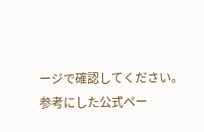ージで確認してください。
参考にした公式ペー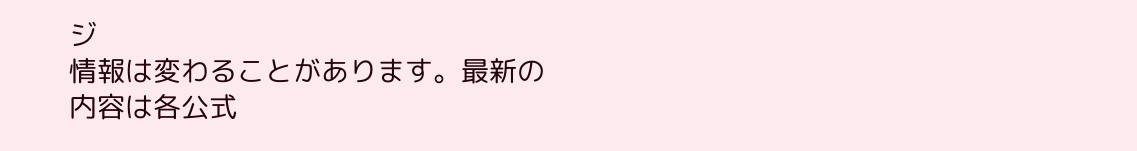ジ
情報は変わることがあります。最新の内容は各公式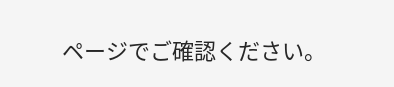ページでご確認ください。